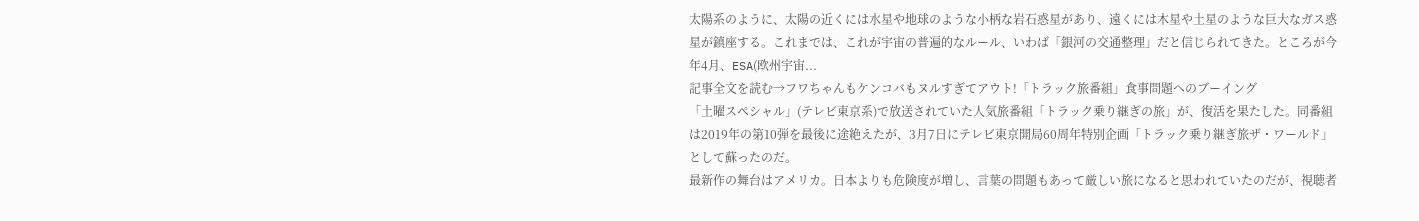太陽系のように、太陽の近くには水星や地球のような小柄な岩石惑星があり、遠くには木星や土星のような巨大なガス惑星が鎮座する。これまでは、これが宇宙の普遍的なルール、いわば「銀河の交通整理」だと信じられてきた。ところが今年4月、ESA(欧州宇宙...
記事全文を読む→フワちゃんもケンコバもヌルすぎてアウト!「トラック旅番組」食事問題へのブーイング
「土曜スペシャル」(テレビ東京系)で放送されていた人気旅番組「トラック乗り継ぎの旅」が、復活を果たした。同番組は2019年の第10弾を最後に途絶えたが、3月7日にテレビ東京開局60周年特別企画「トラック乗り継ぎ旅ザ・ワールド」として蘇ったのだ。
最新作の舞台はアメリカ。日本よりも危険度が増し、言葉の問題もあって厳しい旅になると思われていたのだが、視聴者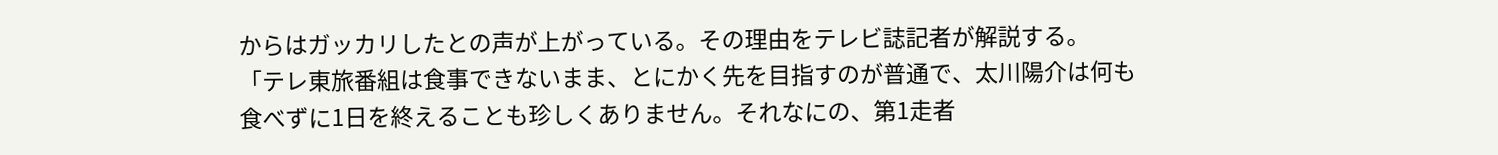からはガッカリしたとの声が上がっている。その理由をテレビ誌記者が解説する。
「テレ東旅番組は食事できないまま、とにかく先を目指すのが普通で、太川陽介は何も食べずに1日を終えることも珍しくありません。それなにの、第1走者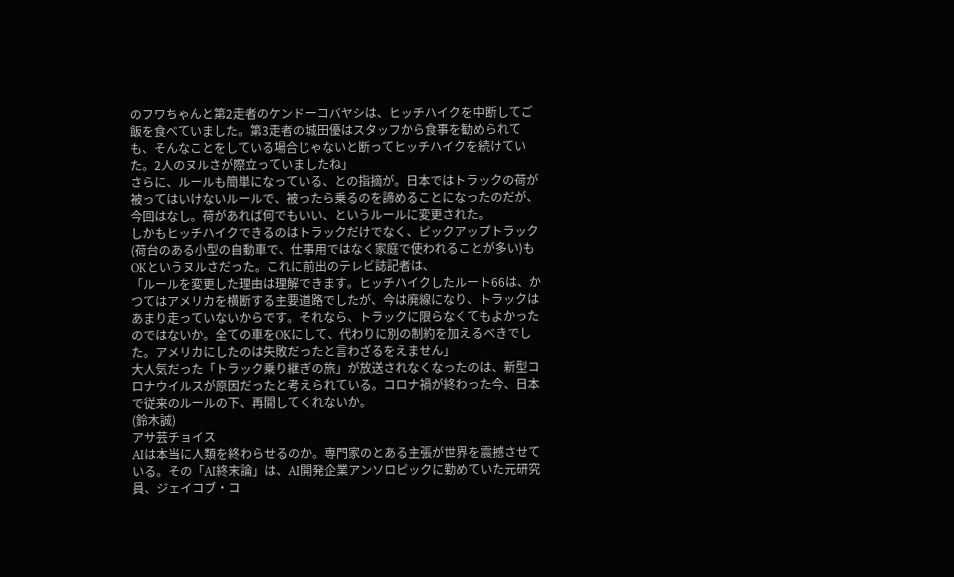のフワちゃんと第2走者のケンドーコバヤシは、ヒッチハイクを中断してご飯を食べていました。第3走者の城田優はスタッフから食事を勧められても、そんなことをしている場合じゃないと断ってヒッチハイクを続けていた。2人のヌルさが際立っていましたね」
さらに、ルールも簡単になっている、との指摘が。日本ではトラックの荷が被ってはいけないルールで、被ったら乗るのを諦めることになったのだが、今回はなし。荷があれば何でもいい、というルールに変更された。
しかもヒッチハイクできるのはトラックだけでなく、ピックアップトラック(荷台のある小型の自動車で、仕事用ではなく家庭で使われることが多い)もOKというヌルさだった。これに前出のテレビ誌記者は、
「ルールを変更した理由は理解できます。ヒッチハイクしたルート66は、かつてはアメリカを横断する主要道路でしたが、今は廃線になり、トラックはあまり走っていないからです。それなら、トラックに限らなくてもよかったのではないか。全ての車をOKにして、代わりに別の制約を加えるべきでした。アメリカにしたのは失敗だったと言わざるをえません」
大人気だった「トラック乗り継ぎの旅」が放送されなくなったのは、新型コロナウイルスが原因だったと考えられている。コロナ禍が終わった今、日本で従来のルールの下、再開してくれないか。
(鈴木誠)
アサ芸チョイス
AIは本当に人類を終わらせるのか。専門家のとある主張が世界を震撼させている。その「AI終末論」は、AI開発企業アンソロピックに勤めていた元研究員、ジェイコブ・コ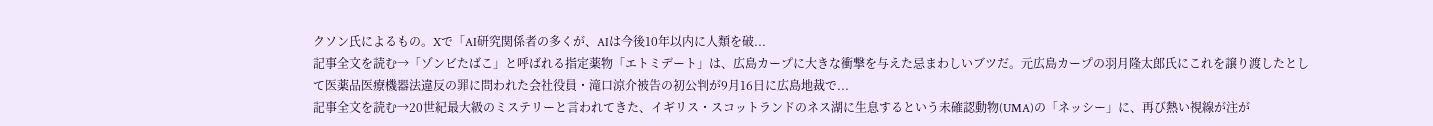クソン氏によるもの。Xで「AI研究関係者の多くが、AIは今後10年以内に人類を破...
記事全文を読む→「ゾンビたばこ」と呼ばれる指定薬物「エトミデート」は、広島カープに大きな衝撃を与えた忌まわしいブツだ。元広島カープの羽月隆太郎氏にこれを譲り渡したとして医薬品医療機器法違反の罪に問われた会社役員・滝口涼介被告の初公判が9月16日に広島地裁で...
記事全文を読む→20世紀最大級のミステリーと言われてきた、イギリス・スコットランドのネス湖に生息するという未確認動物(UMA)の「ネッシー」に、再び熱い視線が注が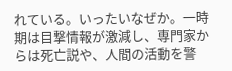れている。いったいなぜか。一時期は目撃情報が激減し、専門家からは死亡説や、人間の活動を警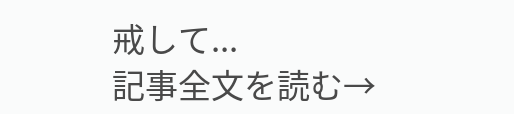戒して...
記事全文を読む→